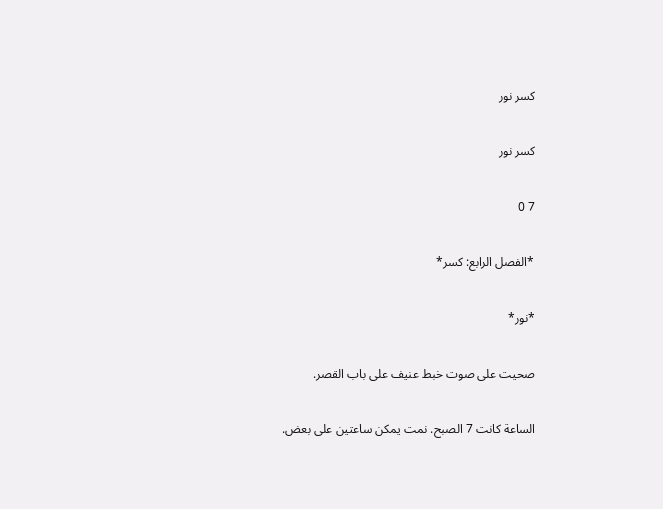كسر نور

كسر نور

7 0

*الفصل الرابع: كسر*

*نور*

صحيت على صوت خبط عنيف على باب القصر.

الساعة كانت 7 الصبح. نمت يمكن ساعتين على بعض.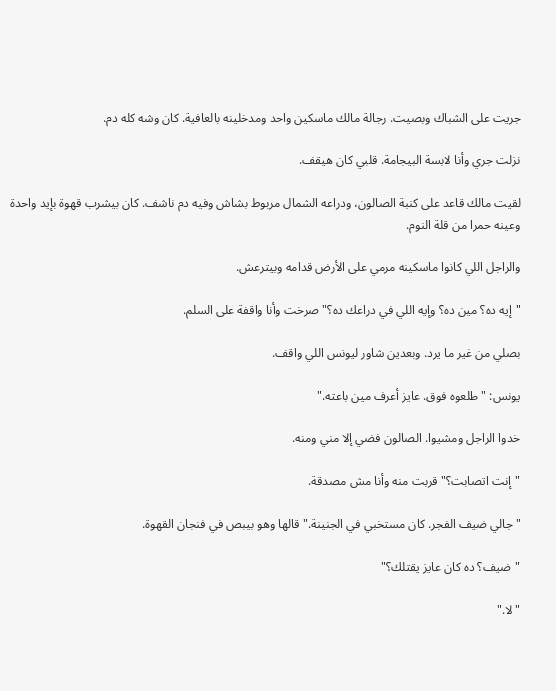جريت على الشباك وبصيت. رجالة مالك ماسكين واحد ومدخلينه بالعافية. كان وشه كله دم.

نزلت جري وأنا لابسة البيجامة. قلبي كان هيقف.

لقيت مالك قاعد على كنبة الصالون، ودراعه الشمال مربوط بشاش وفيه دم ناشف. كان بيشرب قهوة بإيد واحدة وعينه حمرا من قلة النوم.

والراجل اللي كانوا ماسكينه مرمي على الأرض قدامه وبيترعش.

"إيه ده؟ مين ده؟ وإيه اللي في دراعك ده؟" صرخت وأنا واقفة على السلم.

بصلي من غير ما يرد. وبعدين شاور ليونس اللي واقف.

يونس: "طلعوه فوق. عايز أعرف مين باعته."

خدوا الراجل ومشيوا. الصالون فضي إلا مني ومنه.

"إنت اتصابت؟" قربت منه وأنا مش مصدقة.

"جالي ضيف الفجر. كان مستخبي في الجنينة." قالها وهو بيبص في فنجان القهوة.

"ضيف؟ ده كان عايز يقتلك؟"

"لا."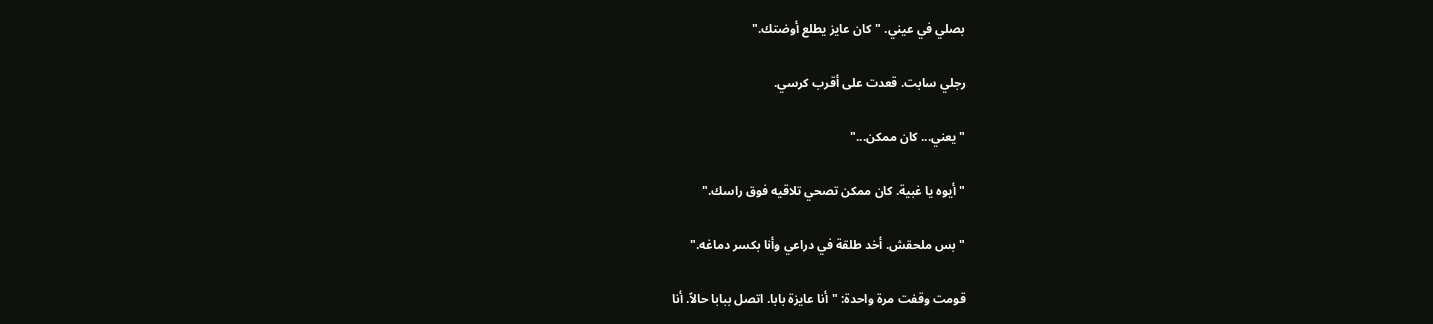بصلي في عيني. "كان عايز يطلع أوضتك."

رجلي سابت. قعدت على أقرب كرسي.

"يعني... كان ممكن..."

"أيوه يا غبية. كان ممكن تصحي تلاقيه فوق راسك."

"بس ملحقش. أخد طلقة في دراعي وأنا بكسر دماغه."

قومت وقفت مرة واحدة: "أنا عايزة بابا. اتصل ببابا حالاً. أنا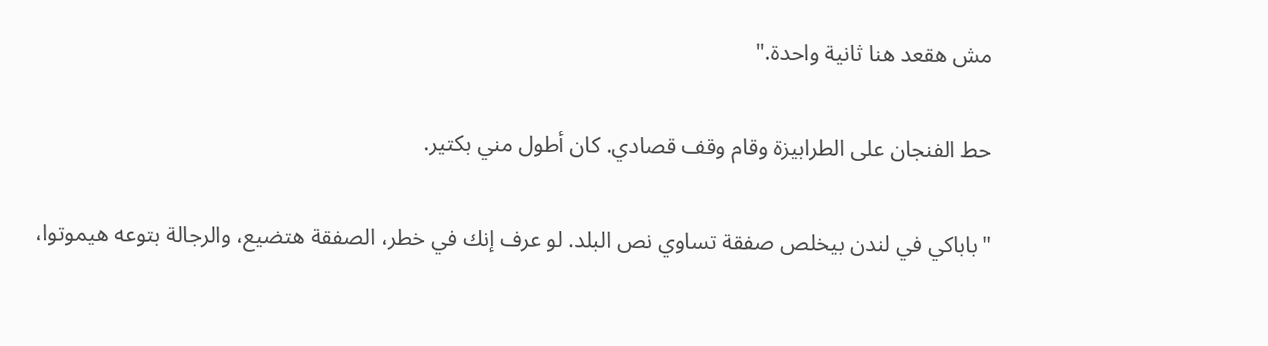مش هقعد هنا ثانية واحدة."

حط الفنجان على الطرابيزة وقام وقف قصادي. كان أطول مني بكتير.

"باباكي في لندن بيخلص صفقة تساوي نص البلد. لو عرف إنك في خطر، الصفقة هتضيع، والرجالة بتوعه هيموتوا،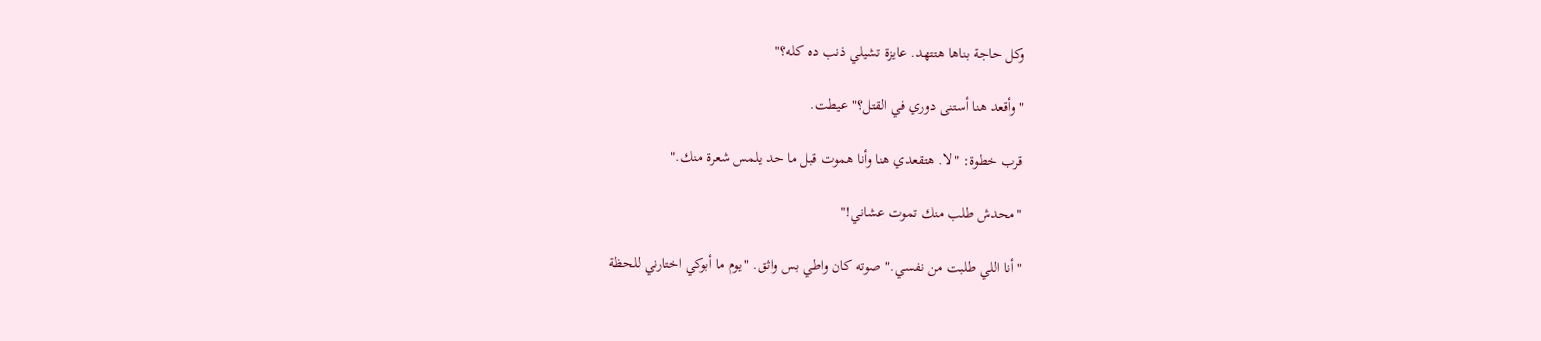وكل حاجة بناها هتتهد. عايزة تشيلي ذنب ده كله؟"

"وأقعد هنا أستنى دوري في القتل؟" عيطت.

قرب خطوة: "لا. هتقعدي هنا وأنا هموت قبل ما حد يلمس شعرة منك."

"محدش طلب منك تموت عشاني!"

"أنا اللي طلبت من نفسي." صوته كان واطي بس واثق. "يوم ما أبوكي اختارني للحظة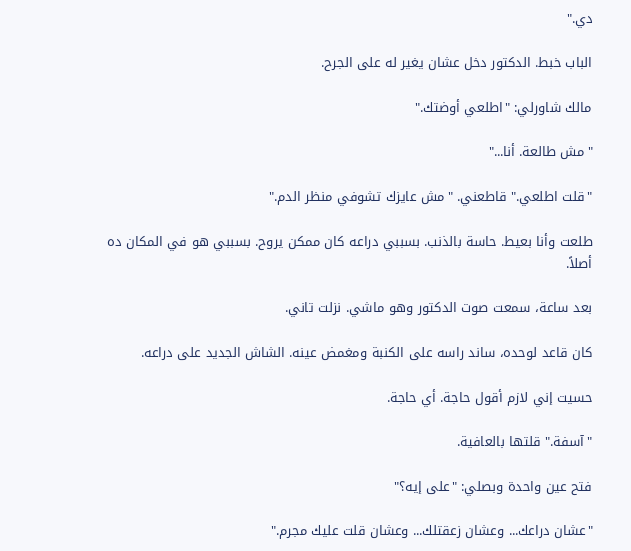دي."

الباب خبط. الدكتور دخل عشان يغير له على الجرح.

مالك شاورلي: "اطلعي أوضتك."

"مش طالعة. أنا..."

"قلت اطلعي." قاطعني. "مش عايزك تشوفي منظر الدم."

طلعت وأنا بعيط. حاسة بالذنب. بسببي دراعه كان ممكن يروح. بسببي هو في المكان ده أصلاً.

بعد ساعة، سمعت صوت الدكتور وهو ماشي. نزلت تاني.

كان قاعد لوحده، ساند راسه على الكنبة ومغمض عينه. الشاش الجديد على دراعه.

حسيت إني لازم أقول حاجة. أي حاجة.

"آسفة." قلتها بالعافية.

فتح عين واحدة وبصلي: "على إيه؟"

"عشان دراعك... وعشان زعقتلك... وعشان قلت عليك مجرم."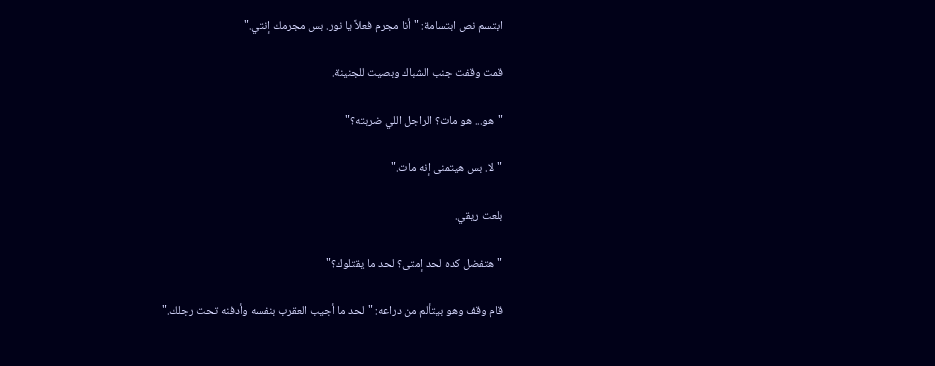ابتسم نص ابتسامة: "أنا مجرم فعلاً يا نور. بس مجرمك إنتي."

قمت وقفت جنب الشباك وبصيت للجنينة.

"هو... هو مات؟ الراجل اللي ضربته؟"

"لا. بس هيتمنى إنه مات."

بلعت ريقي.

"هتفضل كده لحد إمتى؟ لحد ما يقتلوك؟"

قام وقف وهو بيتألم من دراعه: "لحد ما أجيب العقرب بنفسه وأدفنه تحت رجلك."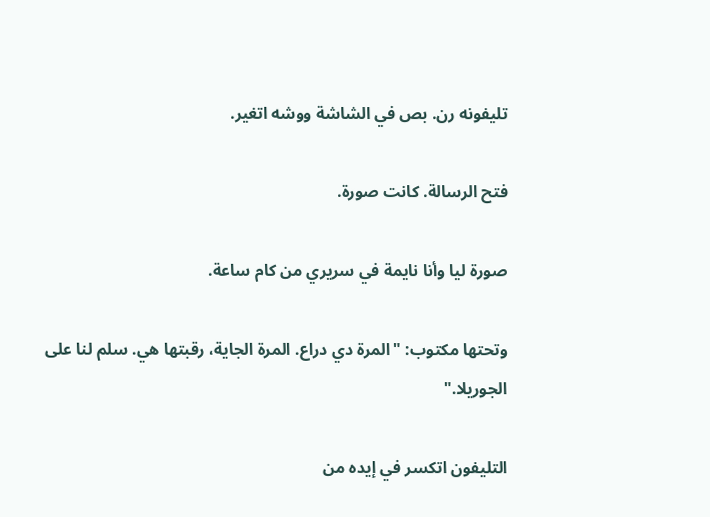تليفونه رن. بص في الشاشة ووشه اتغير.

فتح الرسالة. كانت صورة.

صورة ليا وأنا نايمة في سريري من كام ساعة.

وتحتها مكتوب: "المرة دي دراع. المرة الجاية، رقبتها هي. سلم لنا على الجوريلا."

التليفون اتكسر في إيده من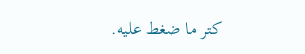كتر ما ضغط عليه.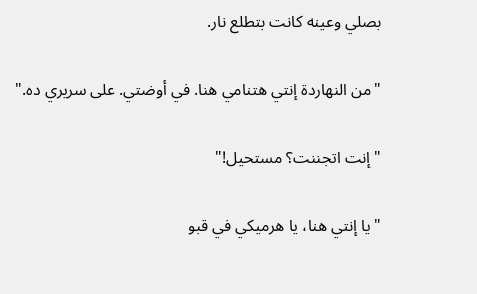بصلي وعينه كانت بتطلع نار.

"من النهاردة إنتي هتنامي هنا. في أوضتي. على سريري ده."

"إنت اتجننت؟ مستحيل!"

"يا إنتي هنا، يا هرميكي في قبو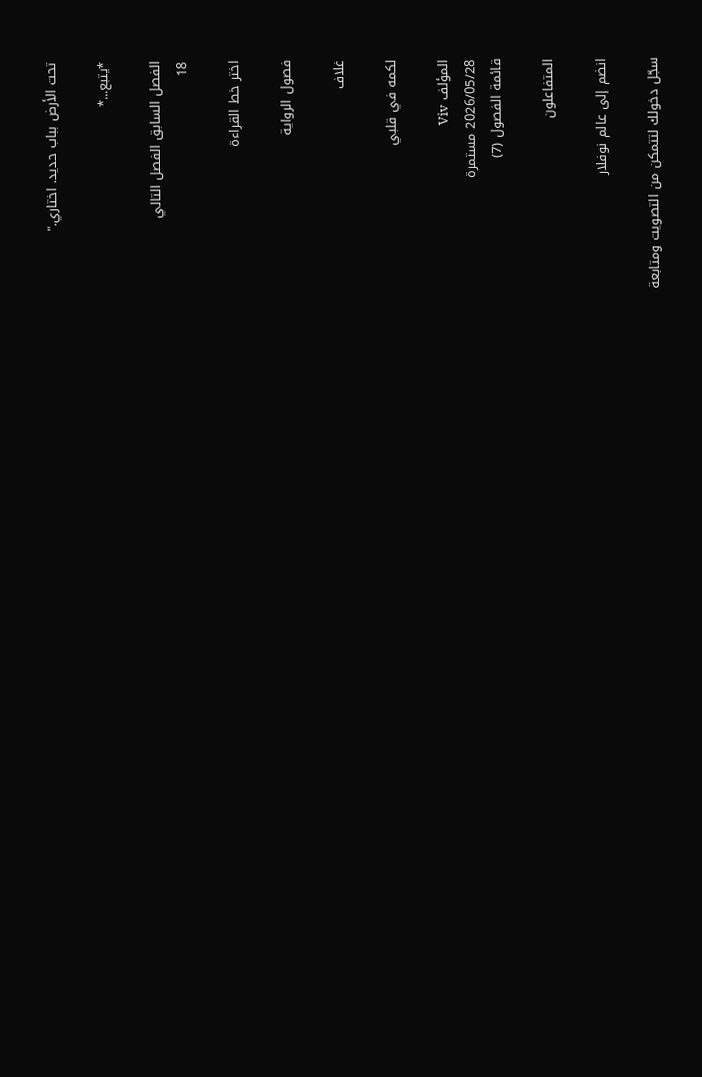تحت الأرض بباب حديد. اختاري."

*يتبع...*

الفصل السابق الفصل التالي
18

اختر خط القراءة

فصول الرواية

غلاف

لكمه في قلبي

المؤلف Viv
2026/05/28 مستمرة
قائمة الفصول (7)

المتفاعلون

انضم إلى عالم نوفلار

سجّل دخولك لتتمكن من التصويت ومتابعة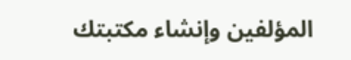المؤلفين وإنشاء مكتبتك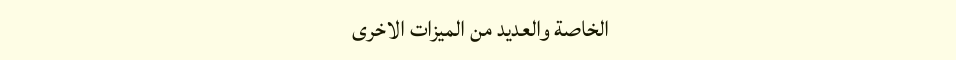الخاصة والعديد من الميزات الاخرى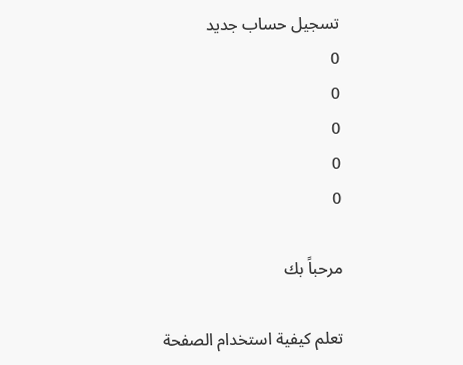تسجيل حساب جديد
0
0
0
0
0

مرحباً بك

تعلم كيفية استخدام الصفحة